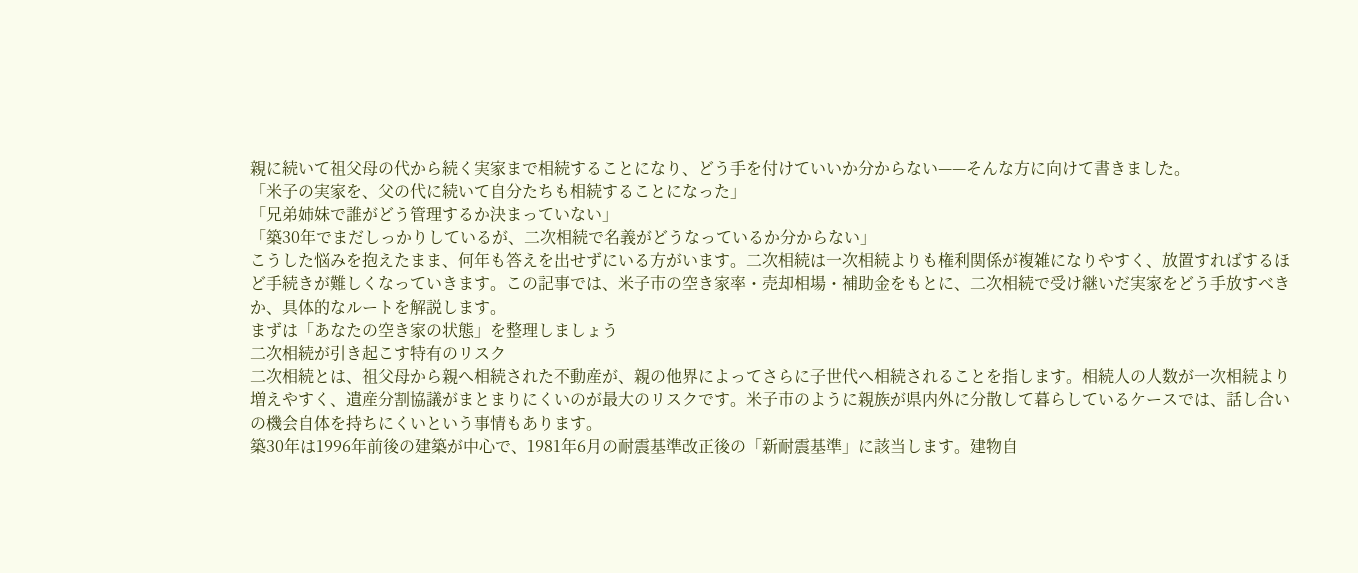親に続いて祖父母の代から続く実家まで相続することになり、どう手を付けていいか分からない——そんな方に向けて書きました。
「米子の実家を、父の代に続いて自分たちも相続することになった」
「兄弟姉妹で誰がどう管理するか決まっていない」
「築30年でまだしっかりしているが、二次相続で名義がどうなっているか分からない」
こうした悩みを抱えたまま、何年も答えを出せずにいる方がいます。二次相続は一次相続よりも権利関係が複雑になりやすく、放置すればするほど手続きが難しくなっていきます。この記事では、米子市の空き家率・売却相場・補助金をもとに、二次相続で受け継いだ実家をどう手放すべきか、具体的なルートを解説します。
まずは「あなたの空き家の状態」を整理しましょう
二次相続が引き起こす特有のリスク
二次相続とは、祖父母から親へ相続された不動産が、親の他界によってさらに子世代へ相続されることを指します。相続人の人数が一次相続より増えやすく、遺産分割協議がまとまりにくいのが最大のリスクです。米子市のように親族が県内外に分散して暮らしているケースでは、話し合いの機会自体を持ちにくいという事情もあります。
築30年は1996年前後の建築が中心で、1981年6月の耐震基準改正後の「新耐震基準」に該当します。建物自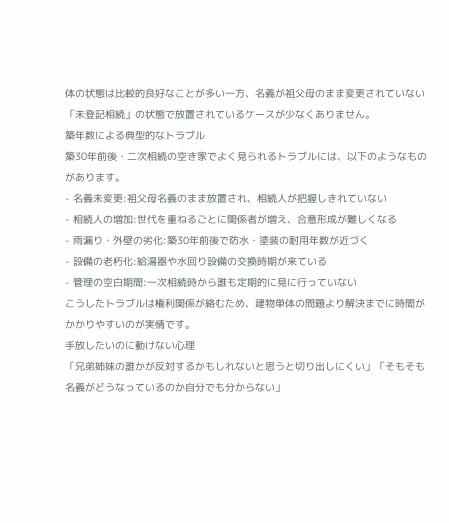体の状態は比較的良好なことが多い一方、名義が祖父母のまま変更されていない「未登記相続」の状態で放置されているケースが少なくありません。
築年数による典型的なトラブル
築30年前後・二次相続の空き家でよく見られるトラブルには、以下のようなものがあります。
- 名義未変更:祖父母名義のまま放置され、相続人が把握しきれていない
- 相続人の増加:世代を重ねるごとに関係者が増え、合意形成が難しくなる
- 雨漏り・外壁の劣化:築30年前後で防水・塗装の耐用年数が近づく
- 設備の老朽化:給湯器や水回り設備の交換時期が来ている
- 管理の空白期間:一次相続時から誰も定期的に見に行っていない
こうしたトラブルは権利関係が絡むため、建物単体の問題より解決までに時間がかかりやすいのが実情です。
手放したいのに動けない心理
「兄弟姉妹の誰かが反対するかもしれないと思うと切り出しにくい」「そもそも名義がどうなっているのか自分でも分からない」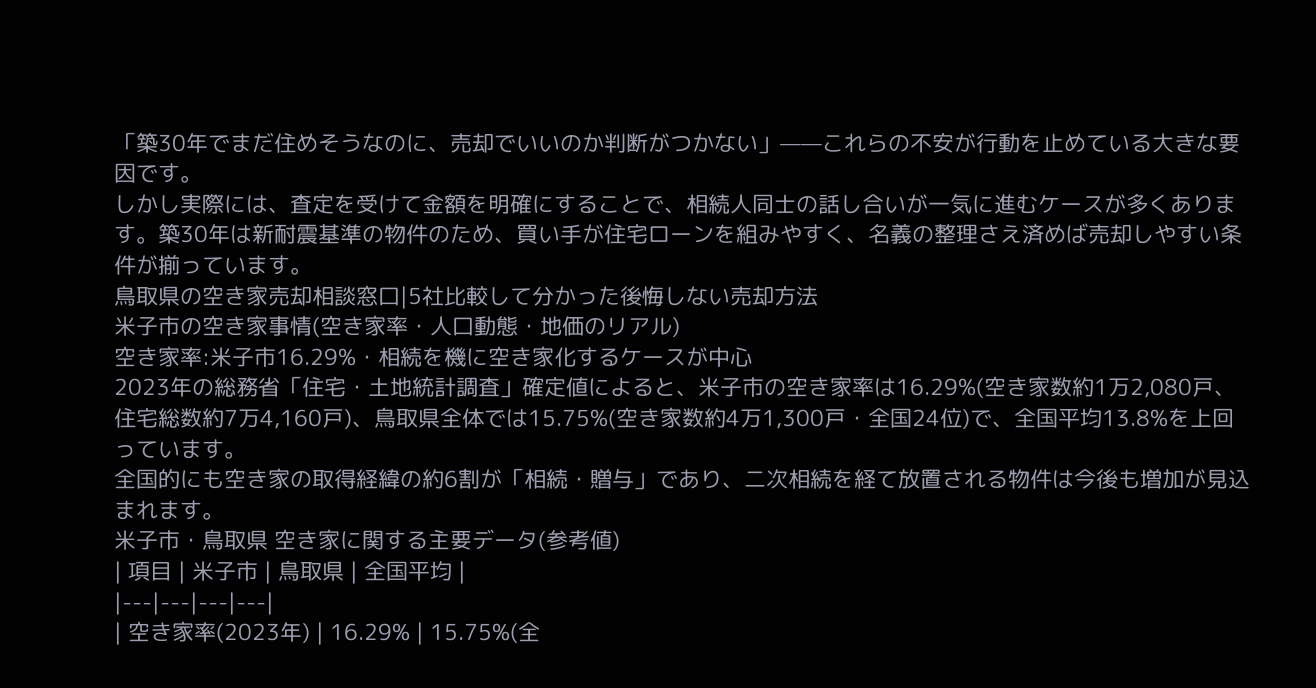「築30年でまだ住めそうなのに、売却でいいのか判断がつかない」——これらの不安が行動を止めている大きな要因です。
しかし実際には、査定を受けて金額を明確にすることで、相続人同士の話し合いが一気に進むケースが多くあります。築30年は新耐震基準の物件のため、買い手が住宅ローンを組みやすく、名義の整理さえ済めば売却しやすい条件が揃っています。
鳥取県の空き家売却相談窓口|5社比較して分かった後悔しない売却方法
米子市の空き家事情(空き家率・人口動態・地価のリアル)
空き家率:米子市16.29%・相続を機に空き家化するケースが中心
2023年の総務省「住宅・土地統計調査」確定値によると、米子市の空き家率は16.29%(空き家数約1万2,080戸、住宅総数約7万4,160戸)、鳥取県全体では15.75%(空き家数約4万1,300戸・全国24位)で、全国平均13.8%を上回っています。
全国的にも空き家の取得経緯の約6割が「相続・贈与」であり、二次相続を経て放置される物件は今後も増加が見込まれます。
米子市・鳥取県 空き家に関する主要データ(参考値)
| 項目 | 米子市 | 鳥取県 | 全国平均 |
|---|---|---|---|
| 空き家率(2023年) | 16.29% | 15.75%(全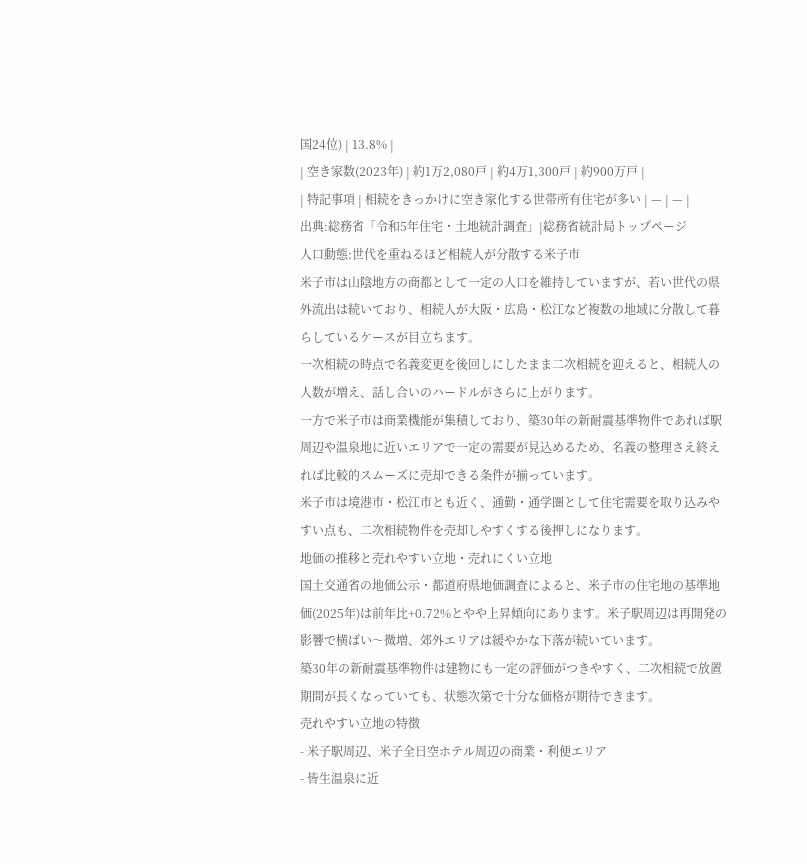国24位) | 13.8% |
| 空き家数(2023年) | 約1万2,080戸 | 約4万1,300戸 | 約900万戸 |
| 特記事項 | 相続をきっかけに空き家化する世帯所有住宅が多い | — | — |
出典:総務省「令和5年住宅・土地統計調査」|総務省統計局トップページ
人口動態:世代を重ねるほど相続人が分散する米子市
米子市は山陰地方の商都として一定の人口を維持していますが、若い世代の県外流出は続いており、相続人が大阪・広島・松江など複数の地域に分散して暮らしているケースが目立ちます。
一次相続の時点で名義変更を後回しにしたまま二次相続を迎えると、相続人の人数が増え、話し合いのハードルがさらに上がります。
一方で米子市は商業機能が集積しており、築30年の新耐震基準物件であれば駅周辺や温泉地に近いエリアで一定の需要が見込めるため、名義の整理さえ終えれば比較的スムーズに売却できる条件が揃っています。
米子市は境港市・松江市とも近く、通勤・通学圏として住宅需要を取り込みやすい点も、二次相続物件を売却しやすくする後押しになります。
地価の推移と売れやすい立地・売れにくい立地
国土交通省の地価公示・都道府県地価調査によると、米子市の住宅地の基準地価(2025年)は前年比+0.72%とやや上昇傾向にあります。米子駅周辺は再開発の影響で横ばい〜微増、郊外エリアは緩やかな下落が続いています。
築30年の新耐震基準物件は建物にも一定の評価がつきやすく、二次相続で放置期間が長くなっていても、状態次第で十分な価格が期待できます。
売れやすい立地の特徴
- 米子駅周辺、米子全日空ホテル周辺の商業・利便エリア
- 皆生温泉に近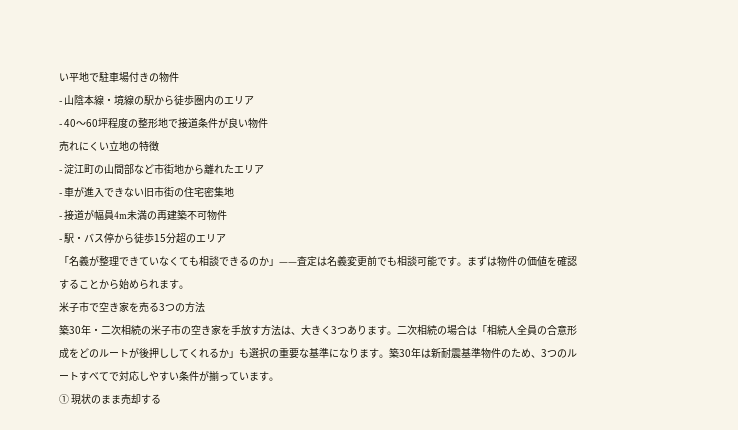い平地で駐車場付きの物件
- 山陰本線・境線の駅から徒歩圏内のエリア
- 40〜60坪程度の整形地で接道条件が良い物件
売れにくい立地の特徴
- 淀江町の山間部など市街地から離れたエリア
- 車が進入できない旧市街の住宅密集地
- 接道が幅員4m未満の再建築不可物件
- 駅・バス停から徒歩15分超のエリア
「名義が整理できていなくても相談できるのか」——査定は名義変更前でも相談可能です。まずは物件の価値を確認することから始められます。
米子市で空き家を売る3つの方法
築30年・二次相続の米子市の空き家を手放す方法は、大きく3つあります。二次相続の場合は「相続人全員の合意形成をどのルートが後押ししてくれるか」も選択の重要な基準になります。築30年は新耐震基準物件のため、3つのルートすべてで対応しやすい条件が揃っています。
① 現状のまま売却する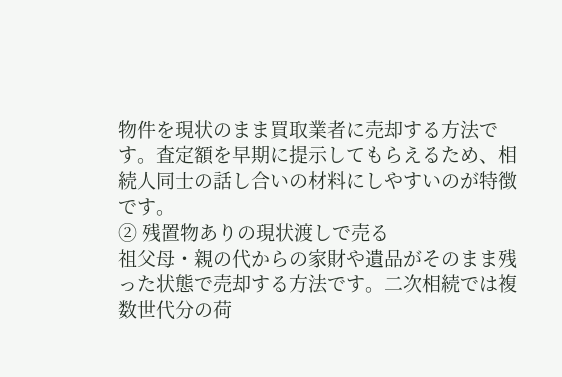物件を現状のまま買取業者に売却する方法です。査定額を早期に提示してもらえるため、相続人同士の話し合いの材料にしやすいのが特徴です。
② 残置物ありの現状渡しで売る
祖父母・親の代からの家財や遺品がそのまま残った状態で売却する方法です。二次相続では複数世代分の荷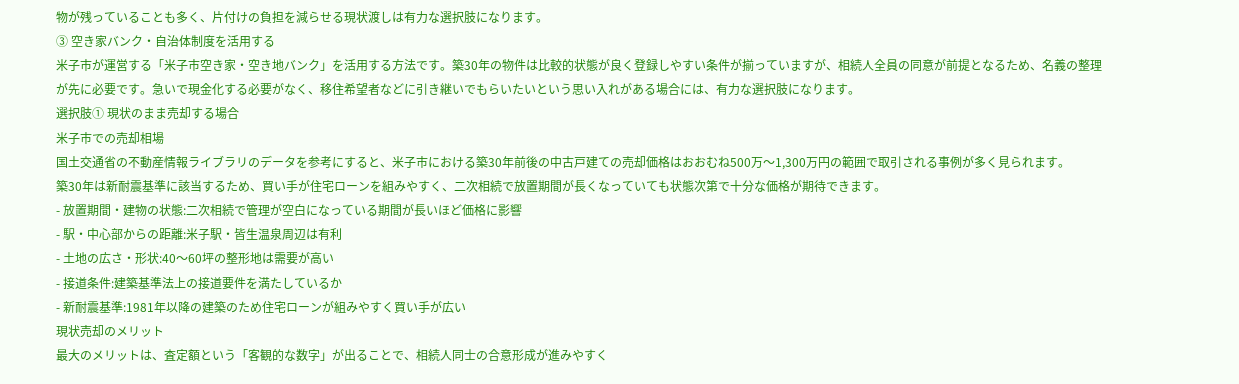物が残っていることも多く、片付けの負担を減らせる現状渡しは有力な選択肢になります。
③ 空き家バンク・自治体制度を活用する
米子市が運営する「米子市空き家・空き地バンク」を活用する方法です。築30年の物件は比較的状態が良く登録しやすい条件が揃っていますが、相続人全員の同意が前提となるため、名義の整理が先に必要です。急いで現金化する必要がなく、移住希望者などに引き継いでもらいたいという思い入れがある場合には、有力な選択肢になります。
選択肢① 現状のまま売却する場合
米子市での売却相場
国土交通省の不動産情報ライブラリのデータを参考にすると、米子市における築30年前後の中古戸建ての売却価格はおおむね500万〜1,300万円の範囲で取引される事例が多く見られます。
築30年は新耐震基準に該当するため、買い手が住宅ローンを組みやすく、二次相続で放置期間が長くなっていても状態次第で十分な価格が期待できます。
- 放置期間・建物の状態:二次相続で管理が空白になっている期間が長いほど価格に影響
- 駅・中心部からの距離:米子駅・皆生温泉周辺は有利
- 土地の広さ・形状:40〜60坪の整形地は需要が高い
- 接道条件:建築基準法上の接道要件を満たしているか
- 新耐震基準:1981年以降の建築のため住宅ローンが組みやすく買い手が広い
現状売却のメリット
最大のメリットは、査定額という「客観的な数字」が出ることで、相続人同士の合意形成が進みやすく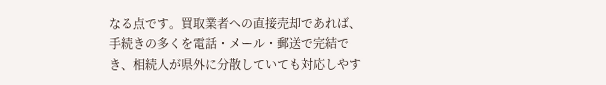なる点です。買取業者への直接売却であれば、手続きの多くを電話・メール・郵送で完結でき、相続人が県外に分散していても対応しやす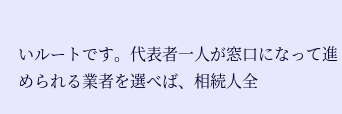いルートです。代表者一人が窓口になって進められる業者を選べば、相続人全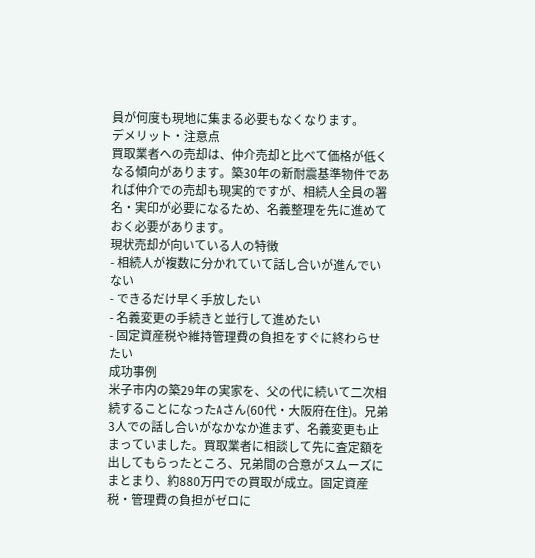員が何度も現地に集まる必要もなくなります。
デメリット・注意点
買取業者への売却は、仲介売却と比べて価格が低くなる傾向があります。築30年の新耐震基準物件であれば仲介での売却も現実的ですが、相続人全員の署名・実印が必要になるため、名義整理を先に進めておく必要があります。
現状売却が向いている人の特徴
- 相続人が複数に分かれていて話し合いが進んでいない
- できるだけ早く手放したい
- 名義変更の手続きと並行して進めたい
- 固定資産税や維持管理費の負担をすぐに終わらせたい
成功事例
米子市内の築29年の実家を、父の代に続いて二次相続することになったAさん(60代・大阪府在住)。兄弟3人での話し合いがなかなか進まず、名義変更も止まっていました。買取業者に相談して先に査定額を出してもらったところ、兄弟間の合意がスムーズにまとまり、約880万円での買取が成立。固定資産税・管理費の負担がゼロに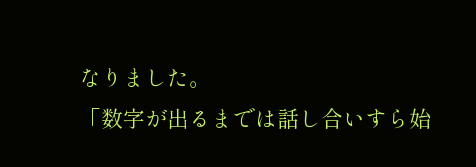なりました。
「数字が出るまでは話し合いすら始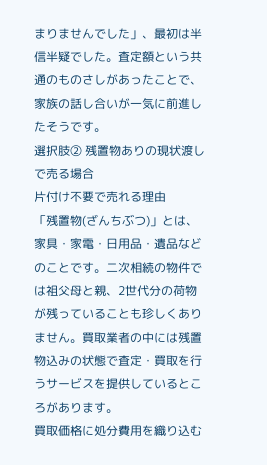まりませんでした」、最初は半信半疑でした。査定額という共通のものさしがあったことで、家族の話し合いが一気に前進したそうです。
選択肢② 残置物ありの現状渡しで売る場合
片付け不要で売れる理由
「残置物(ざんちぶつ)」とは、家具・家電・日用品・遺品などのことです。二次相続の物件では祖父母と親、2世代分の荷物が残っていることも珍しくありません。買取業者の中には残置物込みの状態で査定・買取を行うサービスを提供しているところがあります。
買取価格に処分費用を織り込む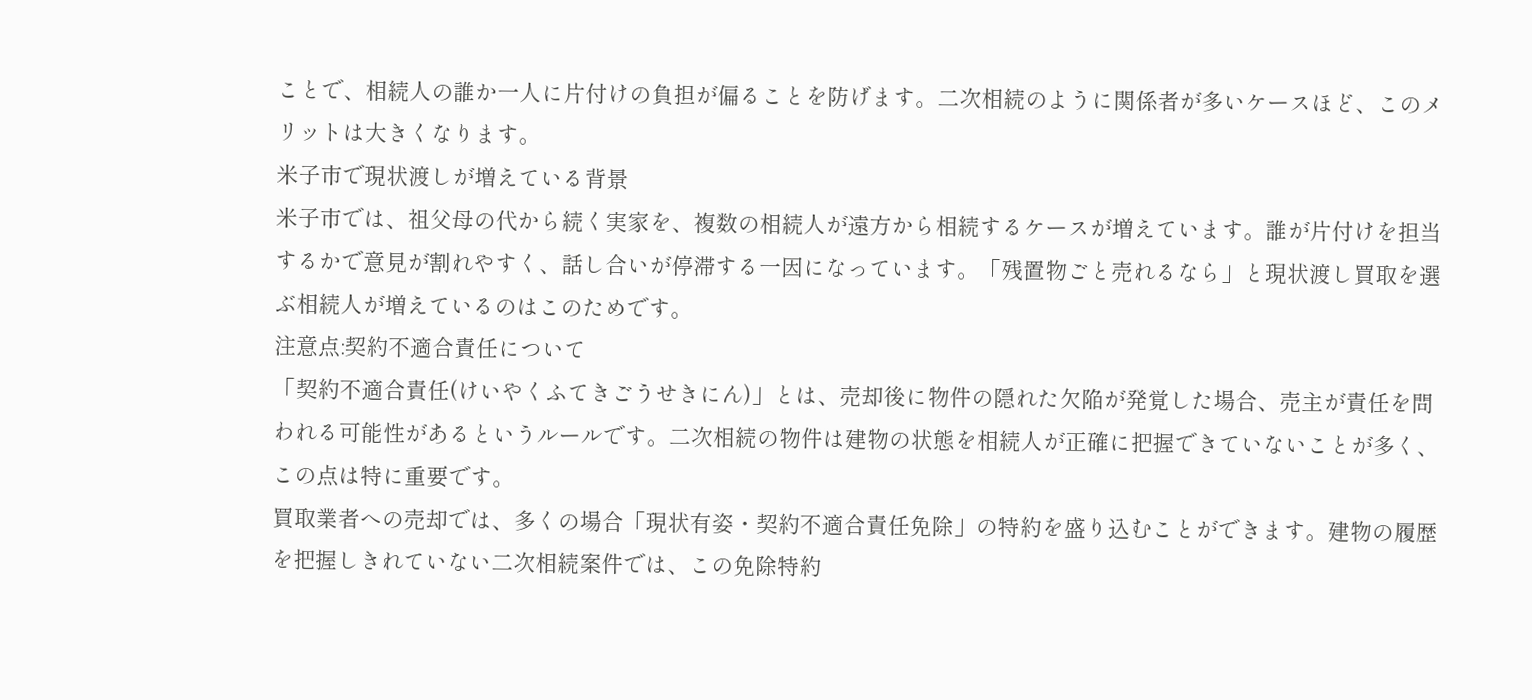ことで、相続人の誰か一人に片付けの負担が偏ることを防げます。二次相続のように関係者が多いケースほど、このメリットは大きくなります。
米子市で現状渡しが増えている背景
米子市では、祖父母の代から続く実家を、複数の相続人が遠方から相続するケースが増えています。誰が片付けを担当するかで意見が割れやすく、話し合いが停滞する一因になっています。「残置物ごと売れるなら」と現状渡し買取を選ぶ相続人が増えているのはこのためです。
注意点:契約不適合責任について
「契約不適合責任(けいやくふてきごうせきにん)」とは、売却後に物件の隠れた欠陥が発覚した場合、売主が責任を問われる可能性があるというルールです。二次相続の物件は建物の状態を相続人が正確に把握できていないことが多く、この点は特に重要です。
買取業者への売却では、多くの場合「現状有姿・契約不適合責任免除」の特約を盛り込むことができます。建物の履歴を把握しきれていない二次相続案件では、この免除特約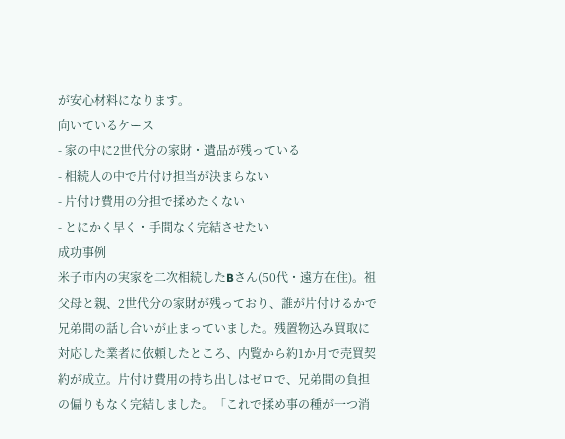が安心材料になります。
向いているケース
- 家の中に2世代分の家財・遺品が残っている
- 相続人の中で片付け担当が決まらない
- 片付け費用の分担で揉めたくない
- とにかく早く・手間なく完結させたい
成功事例
米子市内の実家を二次相続したBさん(50代・遠方在住)。祖父母と親、2世代分の家財が残っており、誰が片付けるかで兄弟間の話し合いが止まっていました。残置物込み買取に対応した業者に依頼したところ、内覧から約1か月で売買契約が成立。片付け費用の持ち出しはゼロで、兄弟間の負担の偏りもなく完結しました。「これで揉め事の種が一つ消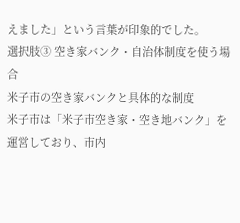えました」という言葉が印象的でした。
選択肢③ 空き家バンク・自治体制度を使う場合
米子市の空き家バンクと具体的な制度
米子市は「米子市空き家・空き地バンク」を運営しており、市内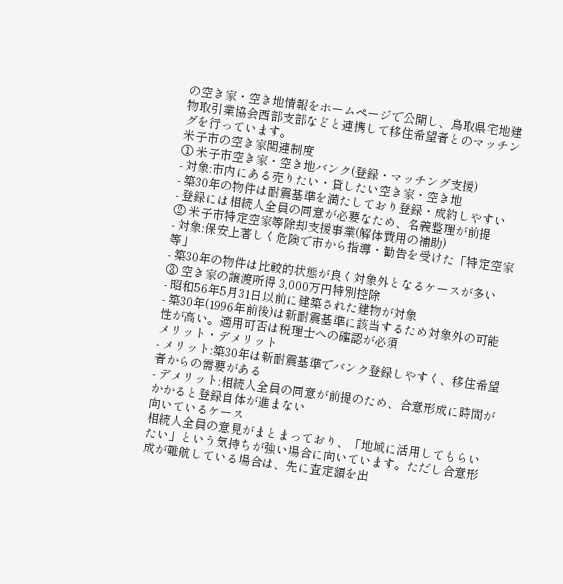の空き家・空き地情報をホームページで公開し、鳥取県宅地建物取引業協会西部支部などと連携して移住希望者とのマッチングを行っています。
米子市の空き家関連制度
① 米子市空き家・空き地バンク(登録・マッチング支援)
- 対象:市内にある売りたい・貸したい空き家・空き地
- 築30年の物件は耐震基準を満たしており登録・成約しやすい
- 登録には相続人全員の同意が必要なため、名義整理が前提
② 米子市特定空家等除却支援事業(解体費用の補助)
- 対象:保安上著しく危険で市から指導・勧告を受けた「特定空家等」
- 築30年の物件は比較的状態が良く対象外となるケースが多い
③ 空き家の譲渡所得 3,000万円特別控除
- 昭和56年5月31日以前に建築された建物が対象
- 築30年(1996年前後)は新耐震基準に該当するため対象外の可能性が高い。適用可否は税理士への確認が必須
メリット・デメリット
- メリット:築30年は新耐震基準でバンク登録しやすく、移住希望者からの需要がある
- デメリット:相続人全員の同意が前提のため、合意形成に時間がかかると登録自体が進まない
向いているケース
相続人全員の意見がまとまっており、「地域に活用してもらいたい」という気持ちが強い場合に向いています。ただし合意形成が難航している場合は、先に査定額を出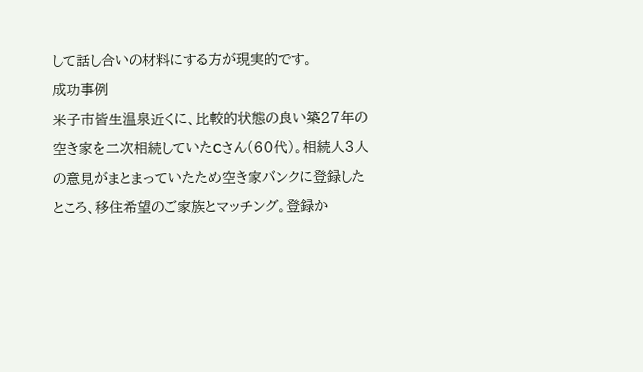して話し合いの材料にする方が現実的です。
成功事例
米子市皆生温泉近くに、比較的状態の良い築27年の空き家を二次相続していたCさん(60代)。相続人3人の意見がまとまっていたため空き家バンクに登録したところ、移住希望のご家族とマッチング。登録か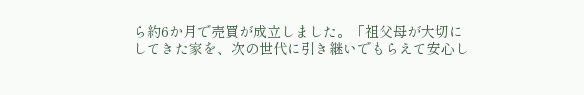ら約6か月で売買が成立しました。「祖父母が大切にしてきた家を、次の世代に引き継いでもらえて安心し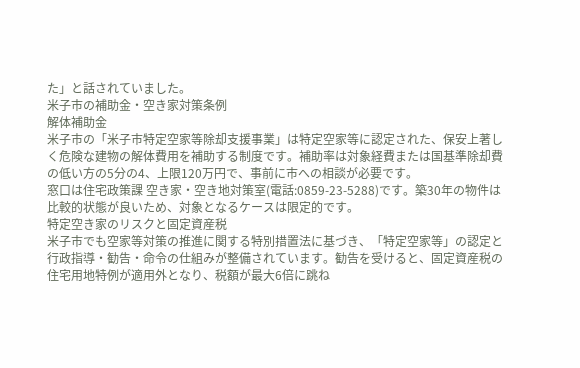た」と話されていました。
米子市の補助金・空き家対策条例
解体補助金
米子市の「米子市特定空家等除却支援事業」は特定空家等に認定された、保安上著しく危険な建物の解体費用を補助する制度です。補助率は対象経費または国基準除却費の低い方の5分の4、上限120万円で、事前に市への相談が必要です。
窓口は住宅政策課 空き家・空き地対策室(電話:0859-23-5288)です。築30年の物件は比較的状態が良いため、対象となるケースは限定的です。
特定空き家のリスクと固定資産税
米子市でも空家等対策の推進に関する特別措置法に基づき、「特定空家等」の認定と行政指導・勧告・命令の仕組みが整備されています。勧告を受けると、固定資産税の住宅用地特例が適用外となり、税額が最大6倍に跳ね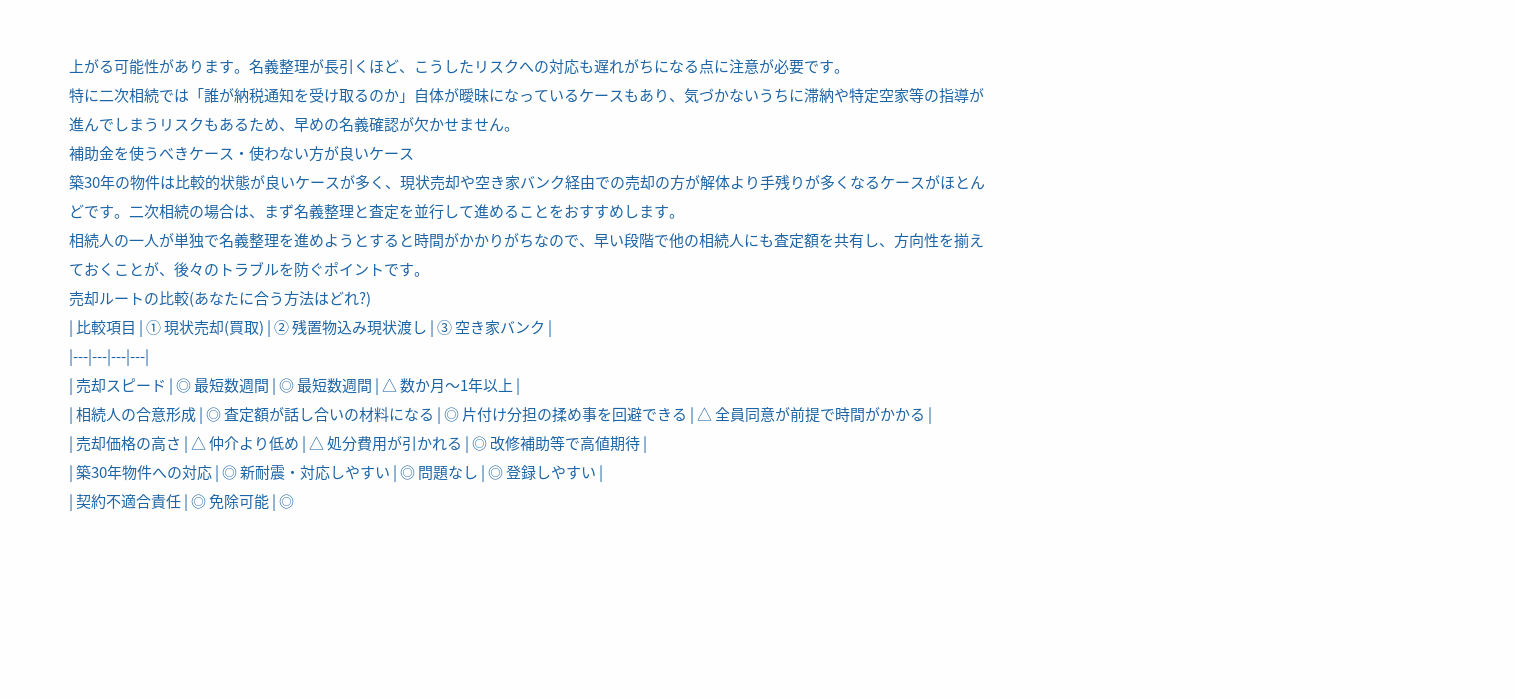上がる可能性があります。名義整理が長引くほど、こうしたリスクへの対応も遅れがちになる点に注意が必要です。
特に二次相続では「誰が納税通知を受け取るのか」自体が曖昧になっているケースもあり、気づかないうちに滞納や特定空家等の指導が進んでしまうリスクもあるため、早めの名義確認が欠かせません。
補助金を使うべきケース・使わない方が良いケース
築30年の物件は比較的状態が良いケースが多く、現状売却や空き家バンク経由での売却の方が解体より手残りが多くなるケースがほとんどです。二次相続の場合は、まず名義整理と査定を並行して進めることをおすすめします。
相続人の一人が単独で名義整理を進めようとすると時間がかかりがちなので、早い段階で他の相続人にも査定額を共有し、方向性を揃えておくことが、後々のトラブルを防ぐポイントです。
売却ルートの比較(あなたに合う方法はどれ?)
| 比較項目 | ① 現状売却(買取) | ② 残置物込み現状渡し | ③ 空き家バンク |
|---|---|---|---|
| 売却スピード | ◎ 最短数週間 | ◎ 最短数週間 | △ 数か月〜1年以上 |
| 相続人の合意形成 | ◎ 査定額が話し合いの材料になる | ◎ 片付け分担の揉め事を回避できる | △ 全員同意が前提で時間がかかる |
| 売却価格の高さ | △ 仲介より低め | △ 処分費用が引かれる | ◎ 改修補助等で高値期待 |
| 築30年物件への対応 | ◎ 新耐震・対応しやすい | ◎ 問題なし | ◎ 登録しやすい |
| 契約不適合責任 | ◎ 免除可能 | ◎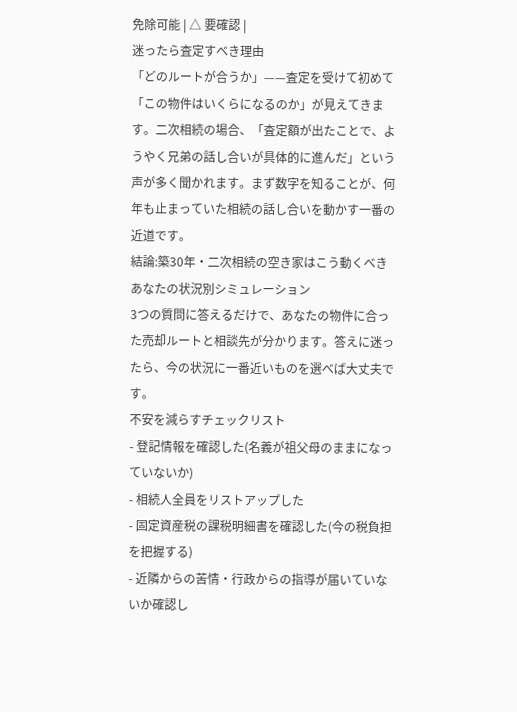免除可能 | △ 要確認 |
迷ったら査定すべき理由
「どのルートが合うか」——査定を受けて初めて「この物件はいくらになるのか」が見えてきます。二次相続の場合、「査定額が出たことで、ようやく兄弟の話し合いが具体的に進んだ」という声が多く聞かれます。まず数字を知ることが、何年も止まっていた相続の話し合いを動かす一番の近道です。
結論:築30年・二次相続の空き家はこう動くべき
あなたの状況別シミュレーション
3つの質問に答えるだけで、あなたの物件に合った売却ルートと相談先が分かります。答えに迷ったら、今の状況に一番近いものを選べば大丈夫です。
不安を減らすチェックリスト
- 登記情報を確認した(名義が祖父母のままになっていないか)
- 相続人全員をリストアップした
- 固定資産税の課税明細書を確認した(今の税負担を把握する)
- 近隣からの苦情・行政からの指導が届いていないか確認し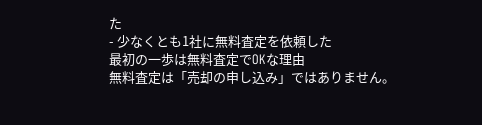た
- 少なくとも1社に無料査定を依頼した
最初の一歩は無料査定でOKな理由
無料査定は「売却の申し込み」ではありません。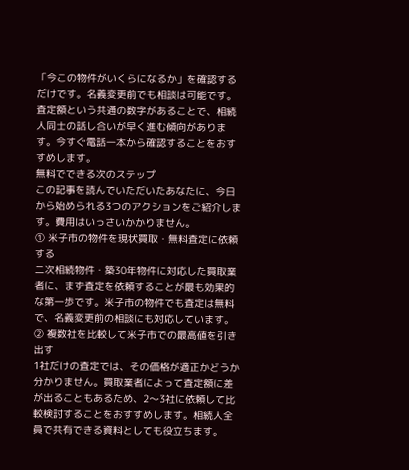「今この物件がいくらになるか」を確認するだけです。名義変更前でも相談は可能です。査定額という共通の数字があることで、相続人同士の話し合いが早く進む傾向があります。今すぐ電話一本から確認することをおすすめします。
無料でできる次のステップ
この記事を読んでいただいたあなたに、今日から始められる3つのアクションをご紹介します。費用はいっさいかかりません。
① 米子市の物件を現状買取・無料査定に依頼する
二次相続物件・築30年物件に対応した買取業者に、まず査定を依頼することが最も効果的な第一歩です。米子市の物件でも査定は無料で、名義変更前の相談にも対応しています。
② 複数社を比較して米子市での最高値を引き出す
1社だけの査定では、その価格が適正かどうか分かりません。買取業者によって査定額に差が出ることもあるため、2〜3社に依頼して比較検討することをおすすめします。相続人全員で共有できる資料としても役立ちます。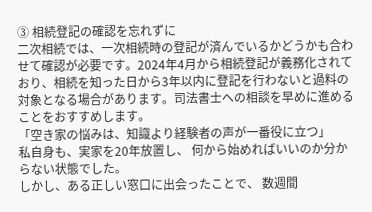③ 相続登記の確認を忘れずに
二次相続では、一次相続時の登記が済んでいるかどうかも合わせて確認が必要です。2024年4月から相続登記が義務化されており、相続を知った日から3年以内に登記を行わないと過料の対象となる場合があります。司法書士への相談を早めに進めることをおすすめします。
「空き家の悩みは、知識より経験者の声が一番役に立つ」
私自身も、実家を20年放置し、 何から始めればいいのか分からない状態でした。
しかし、ある正しい窓口に出会ったことで、 数週間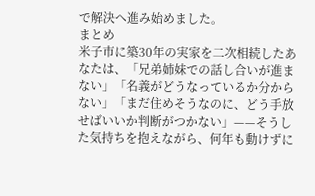で解決へ進み始めました。
まとめ
米子市に築30年の実家を二次相続したあなたは、「兄弟姉妹での話し合いが進まない」「名義がどうなっているか分からない」「まだ住めそうなのに、どう手放せばいいか判断がつかない」——そうした気持ちを抱えながら、何年も動けずに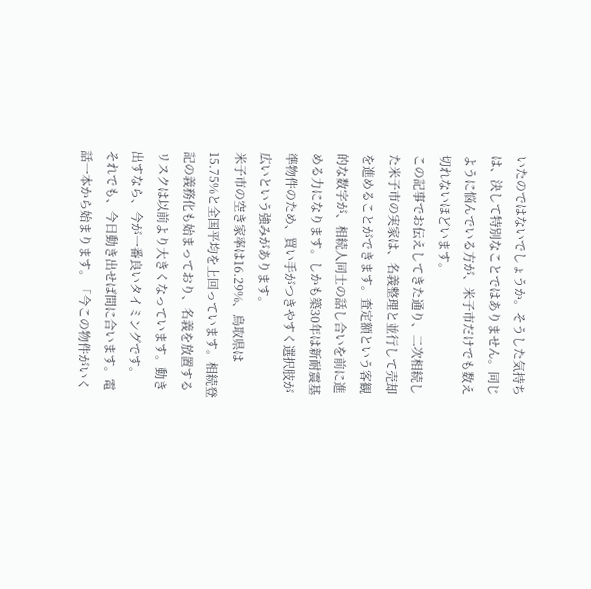いたのではないでしょうか。そうした気持ちは、決して特別なことではありません。同じように悩んでいる方が、米子市だけでも数え切れないほどいます。
この記事でお伝えしてきた通り、二次相続した米子市の実家は、名義整理と並行して売却を進めることができます。査定額という客観的な数字が、相続人同士の話し合いを前に進める力になります。しかも築30年は新耐震基準物件のため、買い手がつきやすく選択肢が広いという強みがあります。
米子市の空き家率は16.29%、鳥取県は15.75%と全国平均を上回っています。相続登記の義務化も始まっており、名義を放置するリスクは以前より大きくなっています。動き出すなら、今が一番良いタイミングです。
それでも、今日動き出せば間に合います。電話一本から始まります。「今この物件がいく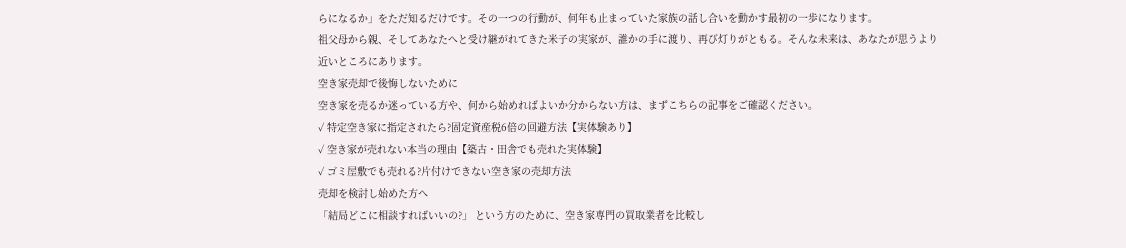らになるか」をただ知るだけです。その一つの行動が、何年も止まっていた家族の話し合いを動かす最初の一歩になります。
祖父母から親、そしてあなたへと受け継がれてきた米子の実家が、誰かの手に渡り、再び灯りがともる。そんな未来は、あなたが思うより近いところにあります。
空き家売却で後悔しないために
空き家を売るか迷っている方や、何から始めればよいか分からない方は、まずこちらの記事をご確認ください。
✓ 特定空き家に指定されたら?固定資産税6倍の回避方法【実体験あり】
✓ 空き家が売れない本当の理由【築古・田舎でも売れた実体験】
✓ ゴミ屋敷でも売れる?片付けできない空き家の売却方法
売却を検討し始めた方へ
「結局どこに相談すればいいの?」 という方のために、空き家専門の買取業者を比較し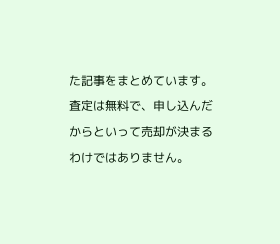た記事をまとめています。
査定は無料で、申し込んだからといって売却が決まるわけではありません。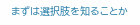まずは選択肢を知ることか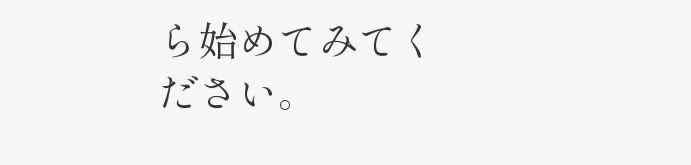ら始めてみてください。